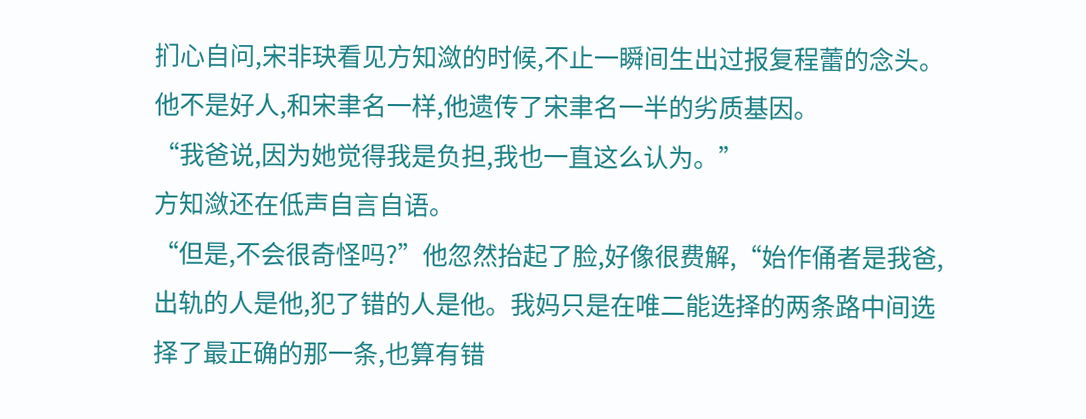扪心自问,宋非玦看见方知潋的时候,不止一瞬间生出过报复程蕾的念头。
他不是好人,和宋聿名一样,他遗传了宋聿名一半的劣质基因。
“我爸说,因为她觉得我是负担,我也一直这么认为。”
方知潋还在低声自言自语。
“但是,不会很奇怪吗?”他忽然抬起了脸,好像很费解,“始作俑者是我爸,出轨的人是他,犯了错的人是他。我妈只是在唯二能选择的两条路中间选择了最正确的那一条,也算有错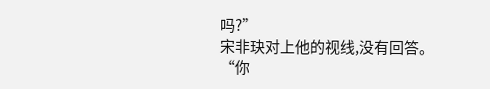吗?”
宋非玦对上他的视线,没有回答。
“你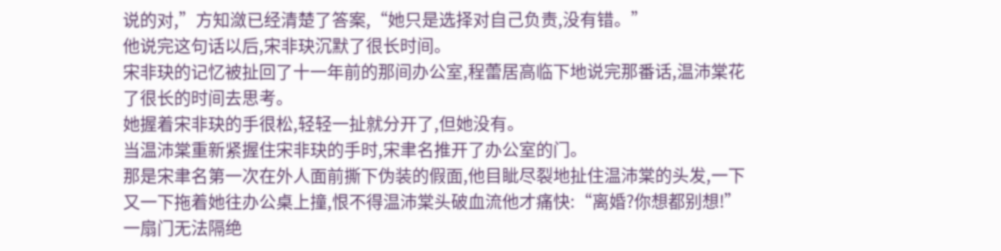说的对,”方知潋已经清楚了答案,“她只是选择对自己负责,没有错。”
他说完这句话以后,宋非玦沉默了很长时间。
宋非玦的记忆被扯回了十一年前的那间办公室,程蕾居高临下地说完那番话,温沛棠花了很长的时间去思考。
她握着宋非玦的手很松,轻轻一扯就分开了,但她没有。
当温沛棠重新紧握住宋非玦的手时,宋聿名推开了办公室的门。
那是宋聿名第一次在外人面前撕下伪装的假面,他目眦尽裂地扯住温沛棠的头发,一下又一下拖着她往办公桌上撞,恨不得温沛棠头破血流他才痛快:“离婚?你想都别想!”
一扇门无法隔绝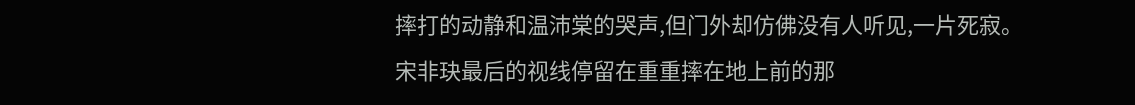摔打的动静和温沛棠的哭声,但门外却仿佛没有人听见,一片死寂。
宋非玦最后的视线停留在重重摔在地上前的那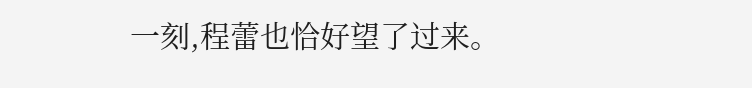一刻,程蕾也恰好望了过来。